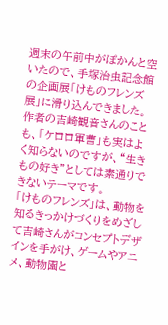週末の午前中がぽかんと空いたので、手塚治虫記念館の企画展「けものフレンズ展」に滑り込んできました。
作者の吉崎観音さんのことも、「ケロロ軍曹」も実はよく知らないのですが、“生きもの好き”としては素通りできないテーマです。
「けものフレンズ」は、動物を知るきっかけづくりをめざして吉崎さんがコンセプトデザインを手がけ、ゲームやアニメ、動物園と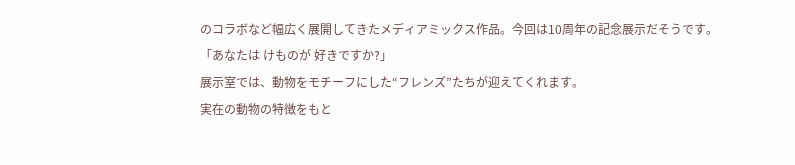のコラボなど幅広く展開してきたメディアミックス作品。今回は10周年の記念展示だそうです。
「あなたは けものが 好きですか?」
展示室では、動物をモチーフにした“フレンズ”たちが迎えてくれます。
実在の動物の特徴をもと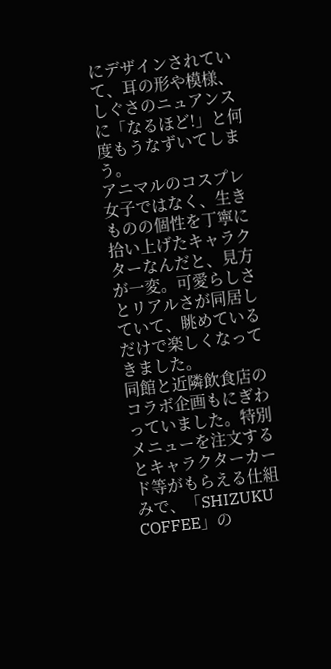にデザインされていて、耳の形や模様、しぐさのニュアンスに「なるほど!」と何度もうなずいてしまう。
アニマルのコスプレ女子ではなく、生きものの個性を丁寧に拾い上げたキャラクターなんだと、見方が一変。可愛らしさとリアルさが同居していて、眺めているだけで楽しくなってきました。
同館と近隣飲食店のコラボ企画もにぎわっていました。特別メニューを注文するとキャラクターカード等がもらえる仕組みで、「SHIZUKU COFFEE」の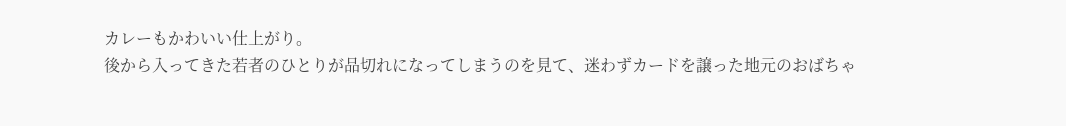カレーもかわいい仕上がり。
後から入ってきた若者のひとりが品切れになってしまうのを見て、迷わずカードを譲った地元のおばちゃ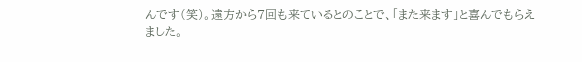んです(笑)。遠方から7回も来ているとのことで、「また来ます」と喜んでもらえました。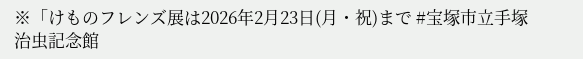※「けものフレンズ展は2026年2月23日(月・祝)まで #宝塚市立手塚治虫記念館